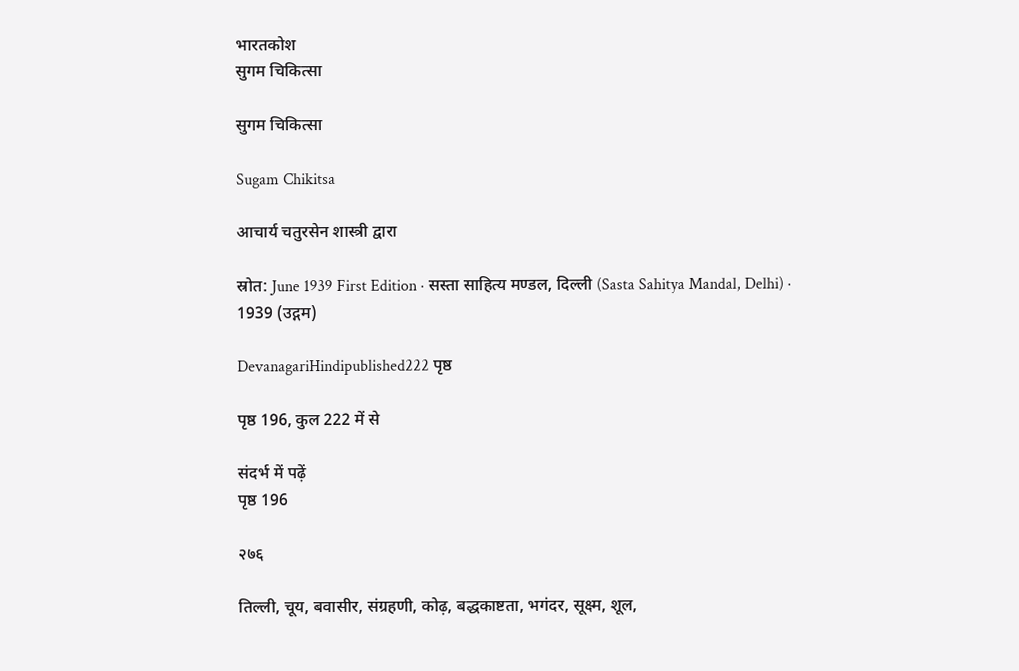भारतकोश
सुगम चिकित्सा

सुगम चिकित्सा

Sugam Chikitsa

आचार्य चतुरसेन शास्त्री द्वारा

स्रोत: June 1939 First Edition · सस्ता साहित्य मण्डल, दिल्ली (Sasta Sahitya Mandal, Delhi) · 1939 (उद्गम)

DevanagariHindipublished222 पृष्ठ

पृष्ठ 196, कुल 222 में से

संदर्भ में पढ़ें
पृष्ठ 196

२७६

तिल्ली, चूय, बवासीर, संग्रहणी, कोढ़, बद्धकाष्टता, भगंदर, सूक्ष्म, शूल,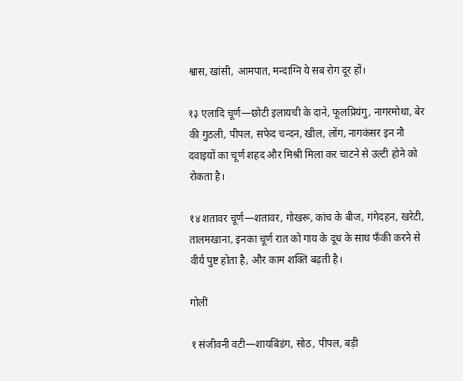श्वास, खांसी, आमपात, मन्दाग्नि ये सब रोग दूर हों।

१३ एलादि चूर्ण—छोटी इलायची के दाने, फूलप्रियंगु, नागरमोथा, बेर की गुठली, पीपल, सफेद चन्दन, खील, लोंग, नागकंसर इन नौ दवाइयों का चूर्ण शहद और मिश्री मिला कर चाटने से उल्टी होने को रोकता है।

१४ शतावर चूर्ण—शतावर, गोखरू, कांच के बीज, गंगेदहन, खरेटी, तालमखाना, इनका चूर्ण रात को गाय के दूध के साथ फँकी करने से वीर्य पुष्ट होता है, और काम शक्ति बढ़ती है।

गोलीं

१ संजीवनी वटी—शायबिंडंग, सोठ, पीपल, बड़ी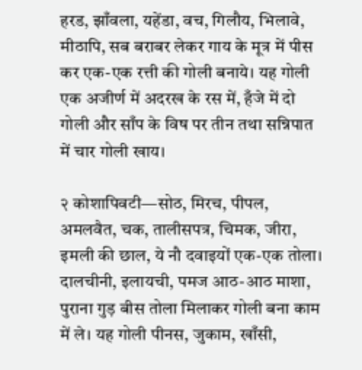हरड, झाँवला, यहेंडा, वच, गिलौय, भिलावे, मीठापि, सब बराबर लेकर गाय के मूत्र में पीस कर एक-एक रत्ती की गोली बनाये। यह गोली एक अजीर्ण में अदरख के रस में, हँजे में दो गोली और साँप के विष पर तीन तथा सन्निपात में चार गोली खाय।

२ कोशापिवटी—सोठ, मिरच, पीपल, अमलवैत, चक, तालीसपत्र, चिमक, जीरा, इमली की छाल, ये नौ दवाइयों एक-एक तोला। दालचीनी, इलायची, पमज आठ-आठ माशा, पुराना गुड़ बीस तोला मिलाकर गोली बना काम में ले। यह गोली पीनस, जुकाम, खाँसी,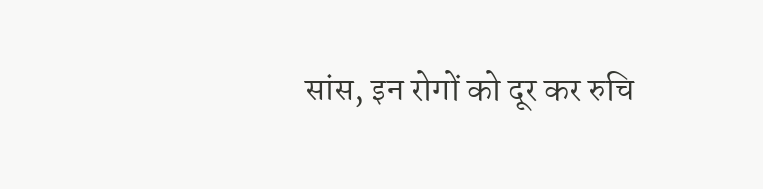सांस, इन रोगों को दूर कर रुचि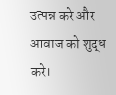उत्पन्न करे और आवाज को शुद्ध करे।